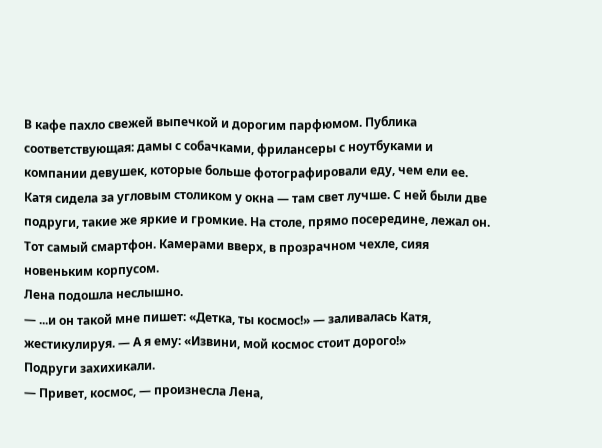В кафе пахло свежей выпечкой и дорогим парфюмом. Публика соответствующая: дамы с собачками, фрилансеры с ноутбуками и компании девушек, которые больше фотографировали еду, чем ели ее.
Катя сидела за угловым столиком у окна — там свет лучше. С ней были две подруги, такие же яркие и громкие. На столе, прямо посередине, лежал он. Тот самый смартфон. Камерами вверх, в прозрачном чехле, сияя новеньким корпусом.
Лена подошла неслышно.
— ...и он такой мне пишет: «Детка, ты космос!» — заливалась Катя, жестикулируя. — А я ему: «Извини, мой космос стоит дорого!»
Подруги захихикали.
— Привет, космос, — произнесла Лена,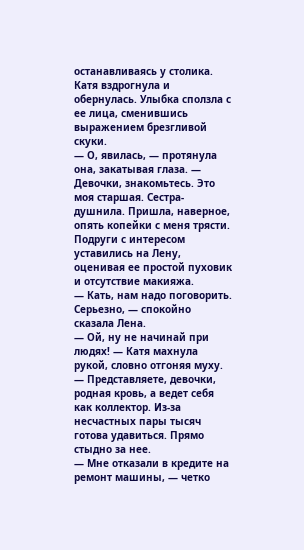останавливаясь у столика.
Катя вздрогнула и обернулась. Улыбка сползла с ее лица, сменившись выражением брезгливой скуки.
— О, явилась, — протянула она, закатывая глаза. — Девочки, знакомьтесь. Это моя старшая. Сестра-душнила. Пришла, наверное, опять копейки с меня трясти.
Подруги с интересом уставились на Лену, оценивая ее простой пуховик и отсутствие макияжа.
— Кать, нам надо поговорить. Серьезно, — спокойно сказала Лена.
— Ой, ну не начинай при людях! — Катя махнула рукой, словно отгоняя муху. — Представляете, девочки, родная кровь, а ведет себя как коллектор. Из-за несчастных пары тысяч готова удавиться. Прямо стыдно за нее.
— Мне отказали в кредите на ремонт машины, — четко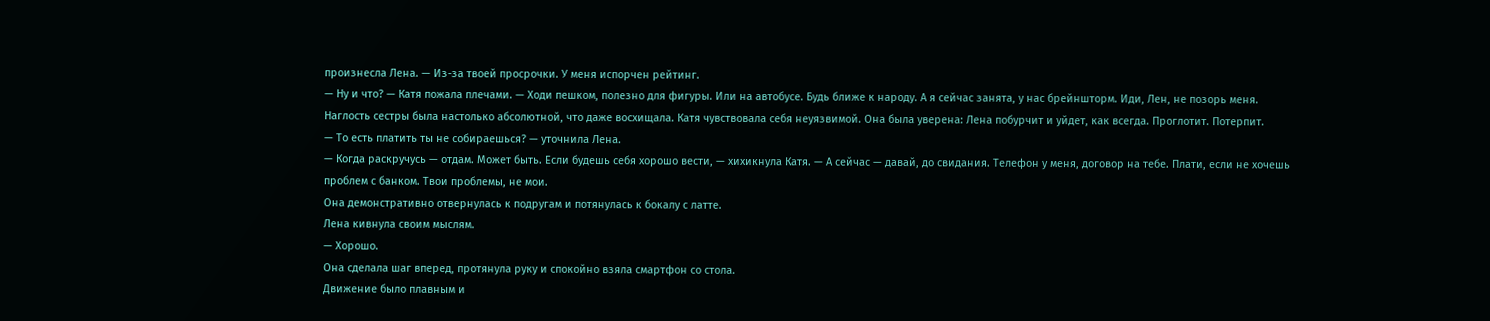произнесла Лена. — Из-за твоей просрочки. У меня испорчен рейтинг.
— Ну и что? — Катя пожала плечами. — Ходи пешком, полезно для фигуры. Или на автобусе. Будь ближе к народу. А я сейчас занята, у нас брейншторм. Иди, Лен, не позорь меня.
Наглость сестры была настолько абсолютной, что даже восхищала. Катя чувствовала себя неуязвимой. Она была уверена: Лена побурчит и уйдет, как всегда. Проглотит. Потерпит.
— То есть платить ты не собираешься? — уточнила Лена.
— Когда раскручусь — отдам. Может быть. Если будешь себя хорошо вести, — хихикнула Катя. — А сейчас — давай, до свидания. Телефон у меня, договор на тебе. Плати, если не хочешь проблем с банком. Твои проблемы, не мои.
Она демонстративно отвернулась к подругам и потянулась к бокалу с латте.
Лена кивнула своим мыслям.
— Хорошо.
Она сделала шаг вперед, протянула руку и спокойно взяла смартфон со стола.
Движение было плавным и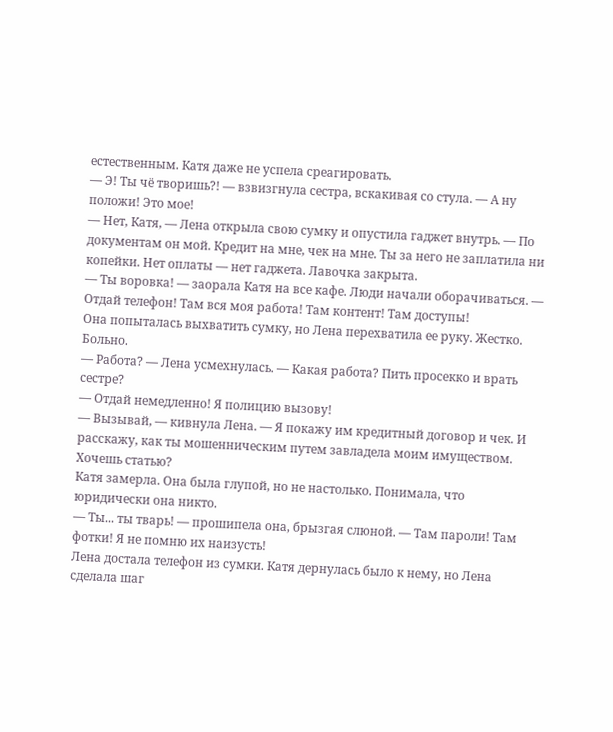естественным. Катя даже не успела среагировать.
— Э! Ты чё творишь?! — взвизгнула сестра, вскакивая со стула. — А ну положи! Это мое!
— Нет, Катя, — Лена открыла свою сумку и опустила гаджет внутрь. — По документам он мой. Кредит на мне, чек на мне. Ты за него не заплатила ни копейки. Нет оплаты — нет гаджета. Лавочка закрыта.
— Ты воровка! — заорала Катя на все кафе. Люди начали оборачиваться. — Отдай телефон! Там вся моя работа! Там контент! Там доступы!
Она попыталась выхватить сумку, но Лена перехватила ее руку. Жестко. Больно.
— Работа? — Лена усмехнулась. — Какая работа? Пить просекко и врать сестре?
— Отдай немедленно! Я полицию вызову!
— Вызывай, — кивнула Лена. — Я покажу им кредитный договор и чек. И расскажу, как ты мошенническим путем завладела моим имуществом. Хочешь статью?
Катя замерла. Она была глупой, но не настолько. Понимала, что юридически она никто.
— Ты... ты тварь! — прошипела она, брызгая слюной. — Там пароли! Там фотки! Я не помню их наизусть!
Лена достала телефон из сумки. Катя дернулась было к нему, но Лена сделала шаг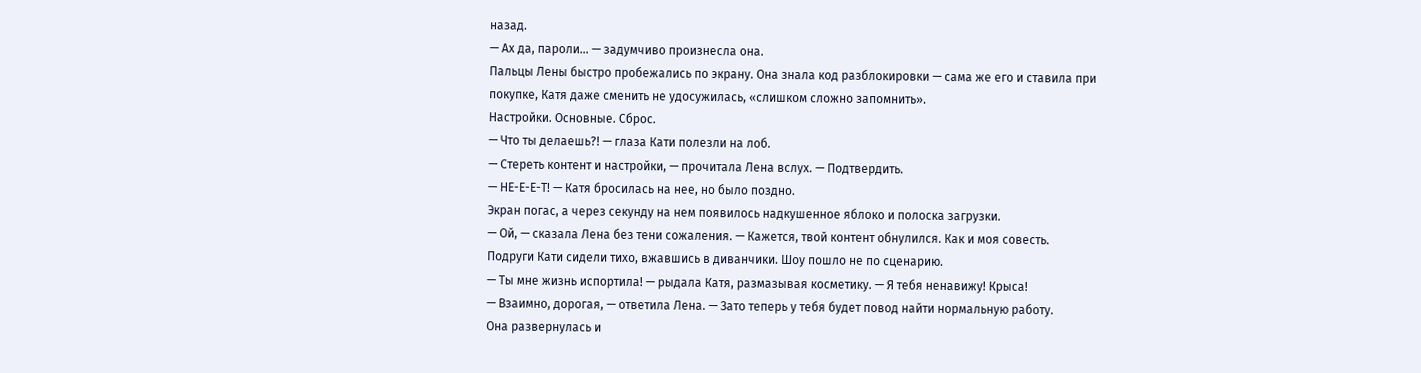назад.
— Ах да, пароли... — задумчиво произнесла она.
Пальцы Лены быстро пробежались по экрану. Она знала код разблокировки — сама же его и ставила при покупке, Катя даже сменить не удосужилась, «слишком сложно запомнить».
Настройки. Основные. Сброс.
— Что ты делаешь?! — глаза Кати полезли на лоб.
— Стереть контент и настройки, — прочитала Лена вслух. — Подтвердить.
— НЕ-Е-Е-Т! — Катя бросилась на нее, но было поздно.
Экран погас, а через секунду на нем появилось надкушенное яблоко и полоска загрузки.
— Ой, — сказала Лена без тени сожаления. — Кажется, твой контент обнулился. Как и моя совесть.
Подруги Кати сидели тихо, вжавшись в диванчики. Шоу пошло не по сценарию.
— Ты мне жизнь испортила! — рыдала Катя, размазывая косметику. — Я тебя ненавижу! Крыса!
— Взаимно, дорогая, — ответила Лена. — Зато теперь у тебя будет повод найти нормальную работу.
Она развернулась и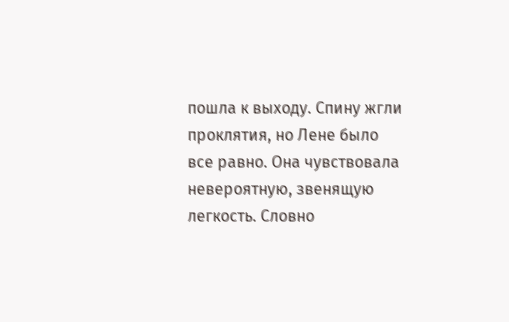пошла к выходу. Спину жгли проклятия, но Лене было все равно. Она чувствовала невероятную, звенящую легкость. Словно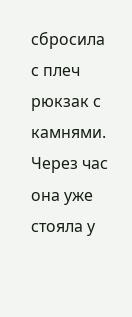сбросила с плеч рюкзак с камнями.
Через час она уже стояла у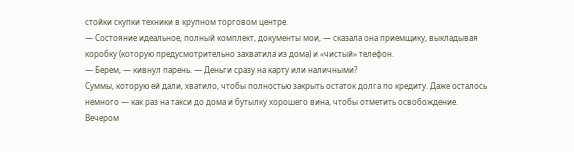стойки скупки техники в крупном торговом центре.
— Состояние идеальное, полный комплект, документы мои, — сказала она приемщику, выкладывая коробку (которую предусмотрительно захватила из дома) и «чистый» телефон.
— Берем, — кивнул парень. — Деньги сразу на карту или наличными?
Суммы, которую ей дали, хватило, чтобы полностью закрыть остаток долга по кредиту. Даже осталось немного — как раз на такси до дома и бутылку хорошего вина, чтобы отметить освобождение.
Вечером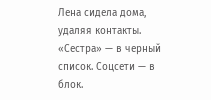Лена сидела дома, удаляя контакты. «Сестра» — в черный список. Соцсети — в блок.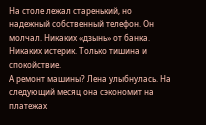На столе лежал старенький, но надежный собственный телефон. Он молчал. Никаких «дзынь» от банка. Никаких истерик. Только тишина и спокойствие.
А ремонт машины? Лена улыбнулась. На следующий месяц она сэкономит на платежах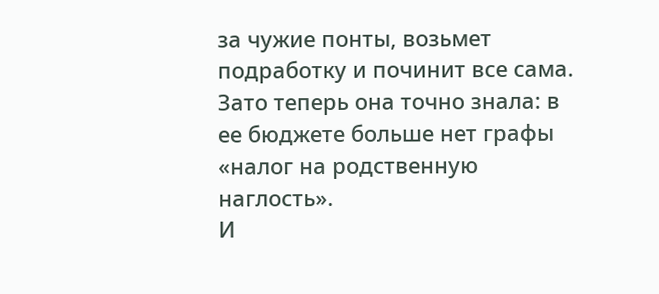за чужие понты, возьмет подработку и починит все сама. Зато теперь она точно знала: в ее бюджете больше нет графы «налог на родственную наглость».
И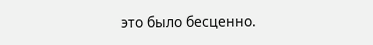это было бесценно.